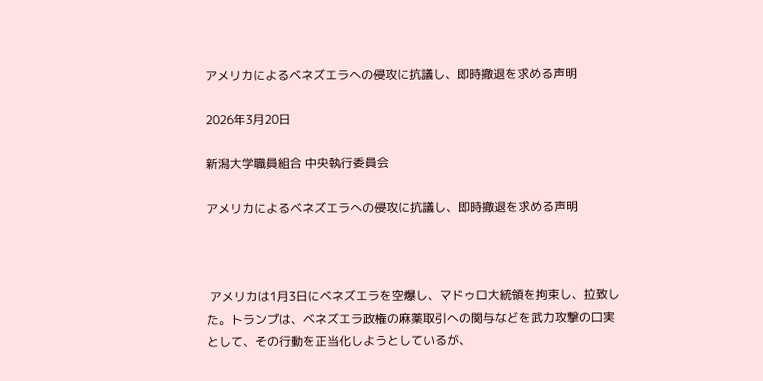アメリカによるベネズエラへの侵攻に抗議し、即時撤退を求める声明

2026年3月20日

新潟大学職員組合 中央執行委員会

アメリカによるベネズエラへの侵攻に抗議し、即時撤退を求める声明



 アメリカは1月3日にベネズエラを空爆し、マドゥロ大統領を拘束し、拉致した。トランプは、ベネズエラ政権の麻薬取引への関与などを武力攻撃の口実として、その行動を正当化しようとしているが、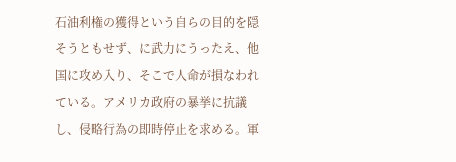石油利権の獲得という自らの目的を隠そうともせず、に武力にうったえ、他国に攻め入り、そこで人命が損なわれている。アメリカ政府の暴挙に抗議し、侵略行為の即時停止を求める。軍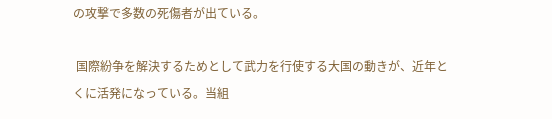の攻撃で多数の死傷者が出ている。

 国際紛争を解決するためとして武力を行使する大国の動きが、近年とくに活発になっている。当組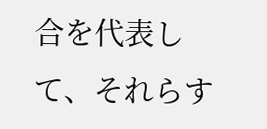合を代表して、それらす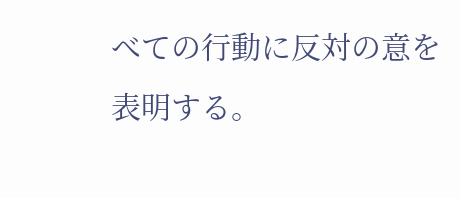べての行動に反対の意を表明する。